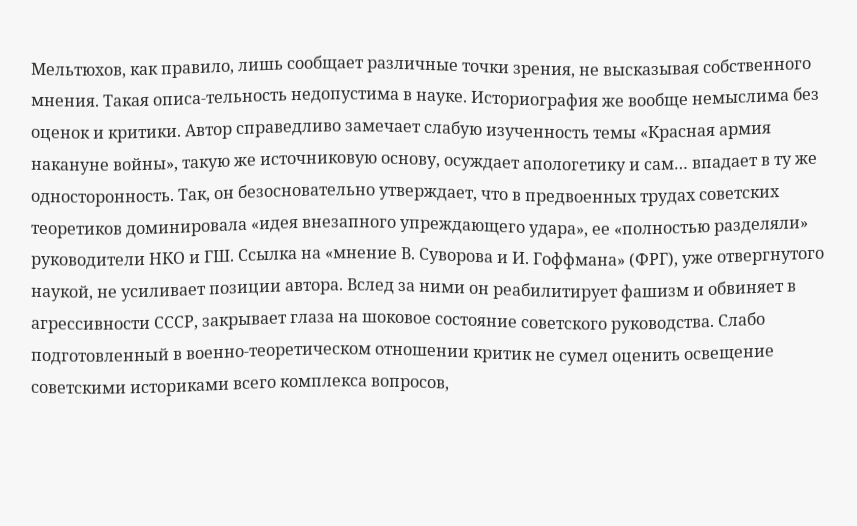Мельтюхов, как правило, лишь сообщает различные точки зрения, не высказывая собственного мнения. Такая описа-тельность недопустима в науке. Историография же вообще немыслима без оценок и критики. Автор справедливо замечает слабую изученность темы «Красная армия накануне войны», такую же источниковую основу, осуждает апологетику и сам… впадает в ту же односторонность. Так, он безосновательно утверждает, что в предвоенных трудах советских теоретиков доминировала «идея внезапного упреждающего удара», ее «полностью разделяли» руководители НКО и ГШ. Ссылка на «мнение В. Суворова и И. Гоффмана» (ФРГ), уже отвергнутого наукой, не усиливает позиции автора. Вслед за ними он реабилитирует фашизм и обвиняет в агрессивности СССР, закрывает глаза на шоковое состояние советского руководства. Слабо подготовленный в военно-теоретическом отношении критик не сумел оценить освещение советскими историками всего комплекса вопросов,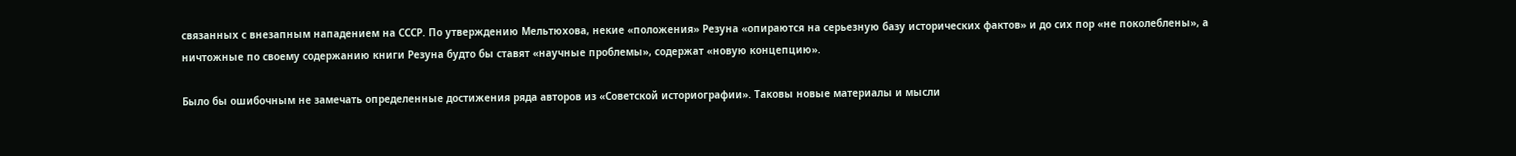связанных с внезапным нападением на СССР. По утверждению Мельтюхова, некие «положения» Резуна «опираются на серьезную базу исторических фактов» и до сих пор «не поколеблены», а ничтожные по своему содержанию книги Резуна будто бы ставят «научные проблемы», содержат «новую концепцию».

Было бы ошибочным не замечать определенные достижения ряда авторов из «Советской историографии». Таковы новые материалы и мысли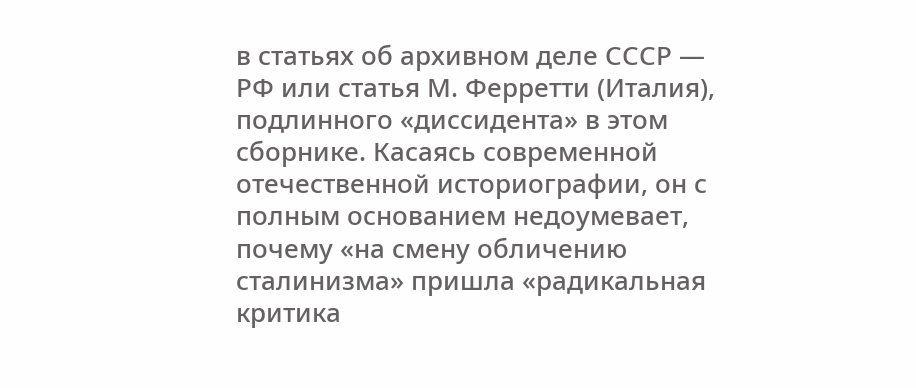в статьях об архивном деле СССР — РФ или статья М. Ферретти (Италия), подлинного «диссидента» в этом сборнике. Касаясь современной отечественной историографии, он с полным основанием недоумевает, почему «на смену обличению сталинизма» пришла «радикальная критика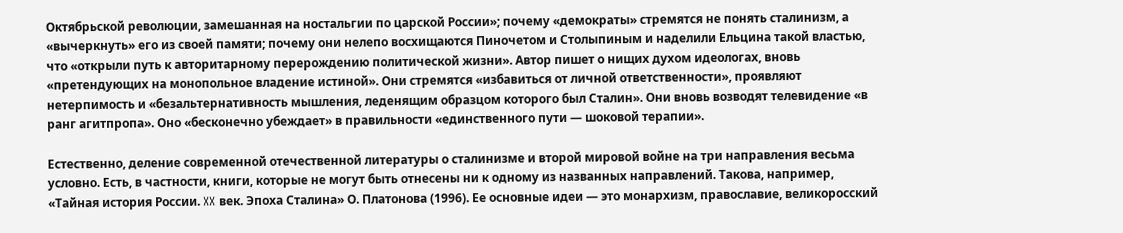Октябрьской революции, замешанная на ностальгии по царской России»; почему «демократы» стремятся не понять сталинизм, а «вычеркнуть» его из своей памяти; почему они нелепо восхищаются Пиночетом и Столыпиным и наделили Ельцина такой властью, что «открыли путь к авторитарному перерождению политической жизни». Автор пишет о нищих духом идеологах, вновь «претендующих на монопольное владение истиной». Они стремятся «избавиться от личной ответственности», проявляют нетерпимость и «безальтернативность мышления, леденящим образцом которого был Сталин». Они вновь возводят телевидение «в ранг агитпропа». Оно «бесконечно убеждает» в правильности «единственного пути — шоковой терапии».

Естественно, деление современной отечественной литературы о сталинизме и второй мировой войне на три направления весьма условно. Есть, в частности, книги, которые не могут быть отнесены ни к одному из названных направлений. Такова, например, «Тайная история России. XX век. Эпоха Сталина» О. Платонова (1996). Ее основные идеи — это монархизм, православие, великоросский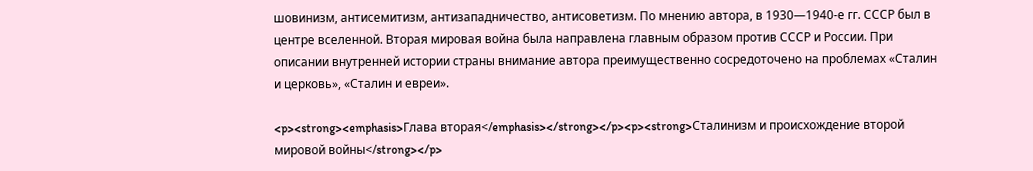шовинизм, антисемитизм, антизападничество, антисоветизм. По мнению автора, в 1930—1940-е гг. СССР был в центре вселенной. Вторая мировая война была направлена главным образом против СССР и России. При описании внутренней истории страны внимание автора преимущественно сосредоточено на проблемах «Сталин и церковь», «Сталин и евреи».

<p><strong><emphasis>Глава вторая</emphasis></strong></p><p><strong>Сталинизм и происхождение второй мировой войны</strong></p>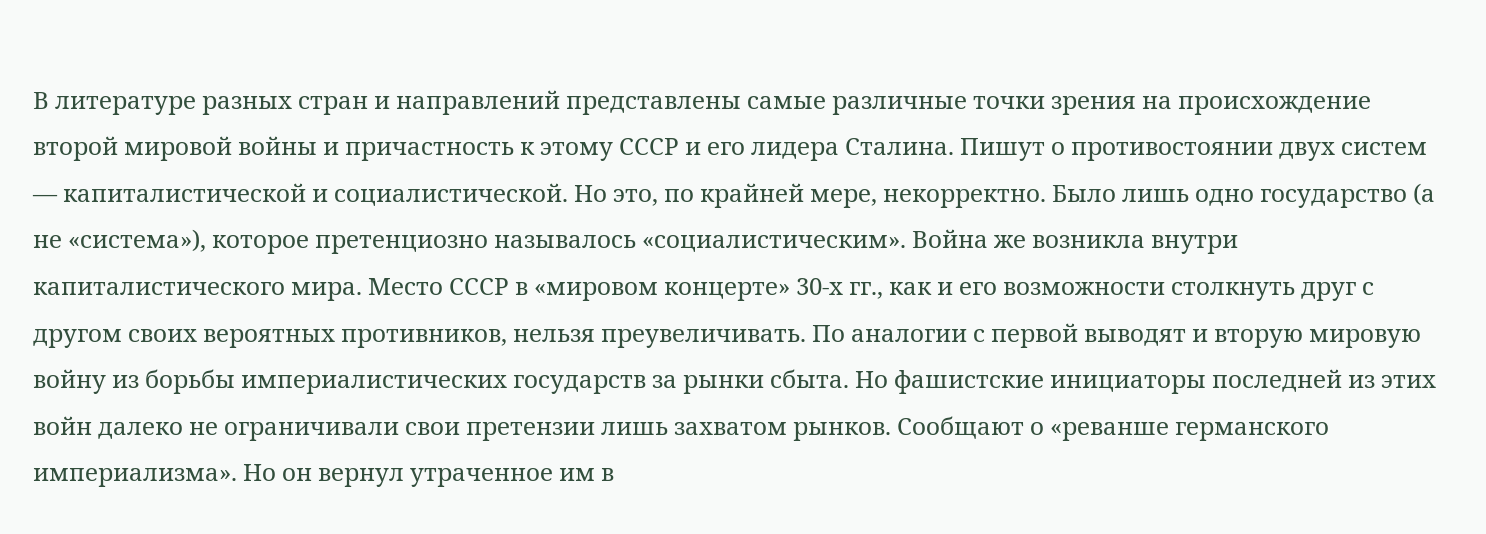В литературе разных стран и направлений представлены самые различные точки зрения на происхождение второй мировой войны и причастность к этому СССР и его лидера Сталина. Пишут о противостоянии двух систем — капиталистической и социалистической. Но это, по крайней мере, некорректно. Было лишь одно государство (а не «система»), которое претенциозно называлось «социалистическим». Война же возникла внутри капиталистического мира. Место СССР в «мировом концерте» 30-х гг., как и его возможности столкнуть друг с другом своих вероятных противников, нельзя преувеличивать. По аналогии с первой выводят и вторую мировую войну из борьбы империалистических государств за рынки сбыта. Но фашистские инициаторы последней из этих войн далеко не ограничивали свои претензии лишь захватом рынков. Сообщают о «реванше германского империализма». Но он вернул утраченное им в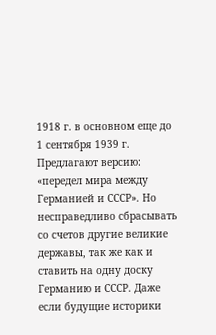1918 г. в основном еще до 1 сентября 1939 г. Предлагают версию: «передел мира между Германией и СССР». Но несправедливо сбрасывать со счетов другие великие державы, так же как и ставить на одну доску Германию и СССР. Даже если будущие историки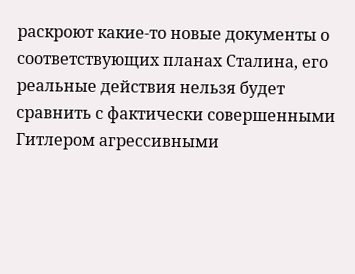раскроют какие-то новые документы о соответствующих планах Сталина, его реальные действия нельзя будет сравнить с фактически совершенными Гитлером агрессивными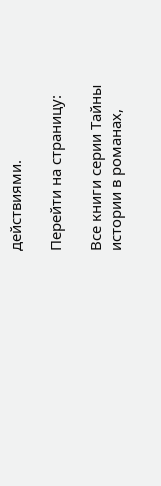действиями.

Перейти на страницу:

Все книги серии Тайны истории в романах,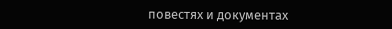повестях и документах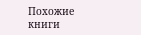Похожие книги